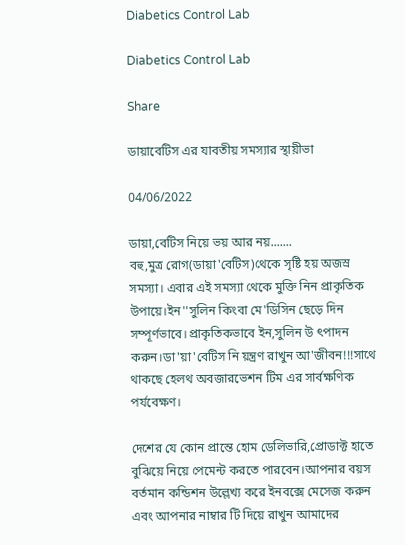Diabetics Control Lab

Diabetics Control Lab

Share

ডায়াবেটিস এর যাবতীয় সমস্যার স্থায়ীভা

04/06/2022

ডায়া,বেটিস নিয়ে ভয় আর নয়.......
বহু,মুত্র রোগ(ডায়া'বেটিস)থেকে সৃষ্টি হয় অজস্র সমস্যা। এবার এই সমস্যা থেকে মুক্তি নিন প্রাকৃতিক উপায়ে।ইন''সুলিন কিংবা মে'ডিসিন ছেড়ে দিন সম্পূর্ণভাবে।প্রাকৃতিকভাবে ইন,সুলিন উ ৎপাদন করুন।ডা'য়া'বেটিস নি য়ন্ত্রণ রাখুন আ'জীবন!!!সাথে থাকছে হেলথ অবজারভেশন টিম এর সার্বক্ষণিক পর্যবেক্ষণ।

দেশের যে কোন প্রান্তে হোম ডেলিভারি,প্রোডাক্ট হাতে বুঝিয়ে নিয়ে পেমেন্ট করতে পারবেন।আপনার বয়স বর্তমান কন্ডিশন উল্লেখ্য করে ইনবক্সে মেসেজ করুন এবং আপনার নাম্বার টি দিয়ে রাখুন আমাদের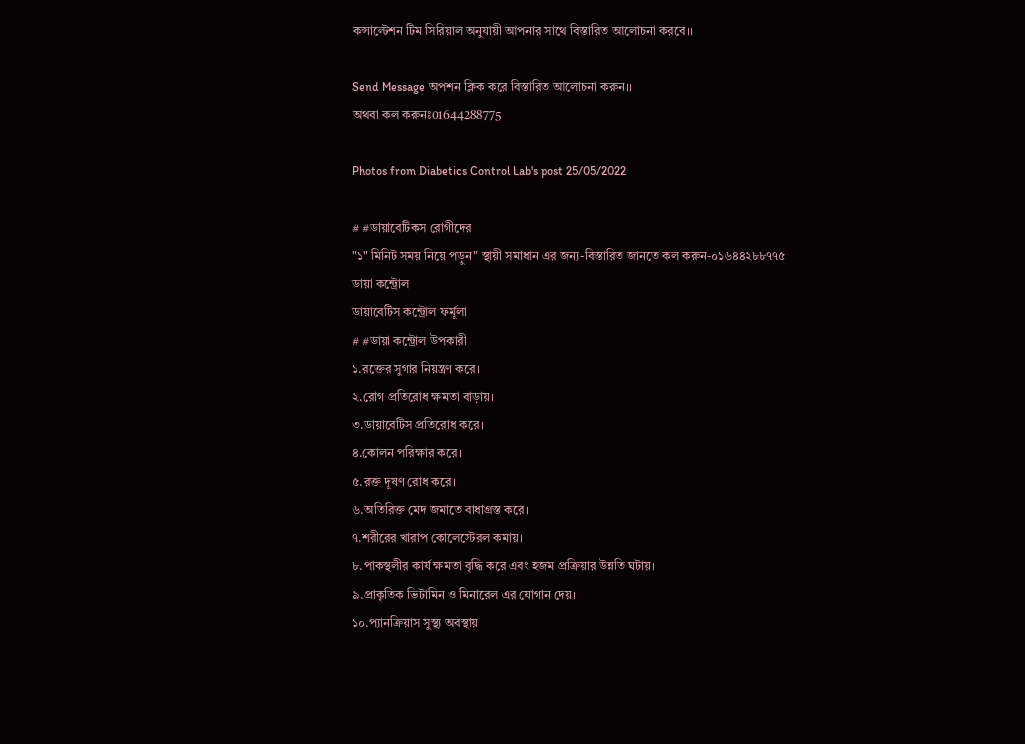কন্সাল্টেশন টিম সিরিয়াল অনুযায়ী আপনার সাথে বিস্তারিত আলোচনা করবে।।

Send Message অপশন ক্লিক করে বিস্তারিত আলোচনা করুন।।
অথবা কল করুনঃ01644288775

Photos from Diabetics Control Lab's post 25/05/2022

# #ডায়াবেটিকস রোগীদের
"১" মিনিট সময় নিয়ে পড়ুন" স্থায়ী সমাধান এর জন্য-বিস্তারিত জানতে কল করুন-০১৬৪৪২৮৮৭৭৫
ডায়া কন্ট্রোল
ডায়াবেটিস কন্ট্রোল ফর্মূলা
# #ডায়া কন্ট্রোল উপকারী
১.রক্তের সুগার নিয়ন্ত্রণ করে।
২.রোগ প্রতিরোধ ক্ষমতা বাড়ায়।
৩.ডায়াবেটিস প্রতিরোধ করে।
৪.কোলন পরিক্ষার করে।
৫.রক্ত দূষণ রোধ করে।
৬.অতিরিক্ত মেদ জমাতে বাধাগ্রস্ত করে।
৭.শরীরের খারাপ কোলেস্টেরল কমায়।
৮.পাকস্থলীর কার্য ক্ষমতা বৃদ্ধি করে এবং হজম প্রক্রিয়ার উন্নতি ঘটায়।
৯.প্রাকৃতিক ভিটামিন ও মিনারেল এর যোগান দেয়।
১০.প্যানক্রিয়াস সুস্থ্য অবস্থায়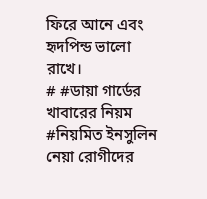ফিরে আনে এবং হৃদপিন্ড ভালো রাখে।
# #ডায়া গার্ডের খাবারের নিয়ম
#নিয়মিত ইনসুলিন নেয়া রোগীদের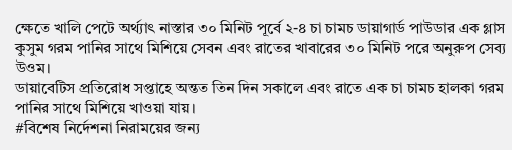ক্ষেতে খালি পেটে অর্থ্যাৎ নাস্তার ৩০ মিনিট পূর্বে ২-৪ চা চামচ ডায়াগার্ড পাউডার এক গ্লাস কুসুম গরম পানির সাথে মিশিয়ে সেবন এবং রাতের খাবারের ৩০ মিনিট পরে অনুরুপ সেব্য উওম।
ডায়াবেটিস প্রতিরোধ সপ্তাহে অন্তত তিন দিন সকালে এবং রাতে এক চা চামচ হালকা গরম পানির সাথে মিশিয়ে খাওয়া যায়।
#বিশেষ নির্দেশনা নিরাময়ের জন্য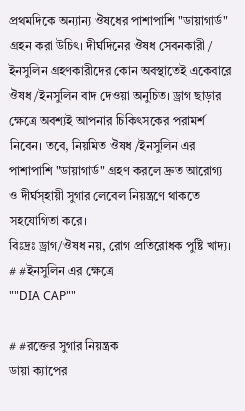প্রথমদিকে অন্যান্য ঔষধের পাশাপাশি "ডায়াগার্ড" গ্রহন করা উচিৎ। দীর্ঘদিনের ঔষধ সেবনকারী / ইনসুলিন গ্রহণকারীদের কোন অবস্থাতেই একেবারে ঔষধ /ইনসুলিন বাদ দেওয়া অনুচিত। ড্রাগ ছাড়ার ক্ষেত্রে অবশ্যই আপনার চিকিৎসকের পরামর্শ নিবেন। তবে, নিয়মিত ঔষধ /ইনসুলিন এর পাশাপাশি "ডায়াগার্ড" গ্রহণ করলে দ্রুত আরোগ্য ও দীর্ঘস্হায়ী সুগার লেবেল নিয়ন্ত্রণে থাকতে সহযোগিতা করে।
বিঃদ্রঃ ড্রাগ/ঔষধ নয়, রোগ প্রতিরোধক পুষ্টি খাদ্য।
# #ইনসুলিন এর ক্ষেত্রে
""DIA CAP""

# #রক্তের সুগার নিয়ন্ত্রক
ডায়া ক্যাপের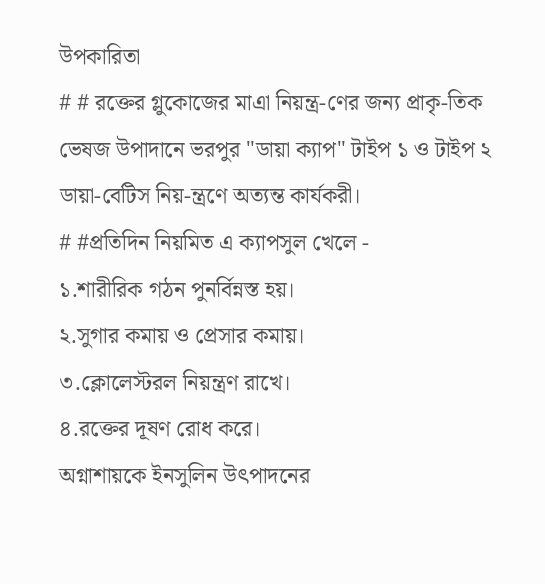উপকারিতা
# # রক্তের গ্লুকোজের মাএা নিয়ন্ত্র-ণের জন্য প্রাকৃ-তিক ভেষজ উপাদানে ভরপুর "ডায়া ক্যাপ" টাইপ ১ ও টাইপ ২ ডায়া-বেটিস নিয়-ন্ত্রণে অত্যন্ত কার্যকরী।
# #প্রতিদিন নিয়মিত এ ক্যাপসুল খেলে -
১.শারীরিক গঠন পুনর্বিন্নস্ত হয়।
২.সুগার কমায় ও প্রেসার কমায়।
৩.ক্লোলেস্টরল নিয়ন্ত্রণ রাখে।
৪.রক্তের দূষণ রোধ করে।
অগ্নাশায়কে ইনসুলিন উৎপাদনের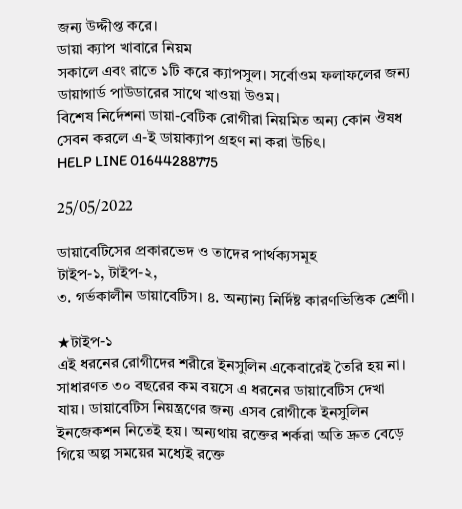জন্য উদ্দীপ্ত করে।
ডায়া ক্যাপ খাবারে নিয়ম
সকালে এবং রাতে ১টি করে ক্যাপসুল। সর্বোওম ফলাফলের জন্য ডায়াগার্ড পাউডারের সাথে খাওয়া উওম।
বিশেষ নির্দেশনা ডায়া-বেটিক রোগীরা নিয়মিত অন্য কোন ঔষধ সেবন করলে এ-ই ডায়াক্যাপ গ্রহণ না করা উচিৎ।
HELP LINE 01644288775

25/05/2022

ডায়াবেটিসের প্রকারভেদ ও তাদের পার্থক্যসমূহ
টাইপ-১, টাইপ-২,
৩. গর্ভকালীন ডায়াবেটিস। ৪. অন্যান্য নির্দিষ্ট কারণভিত্তিক শ্রেণী।

★টাইপ-১
এই ধরনের রোগীদের শরীরে ইনসুলিন একেবারেই তৈরি হয় না। সাধারণত ৩০ বছরের কম বয়সে এ ধরনের ডায়াবেটিস দেখা যায়। ডায়াবেটিস নিয়ন্ত্রণের জন্য এসব রোগীকে ইনসুলিন ইনজেকশন নিতেই হয়। অন্যথায় রক্তের শর্করা অতি দ্রুত বেড়ে গিয়ে অল্প সময়ের মধ্যেই রক্তে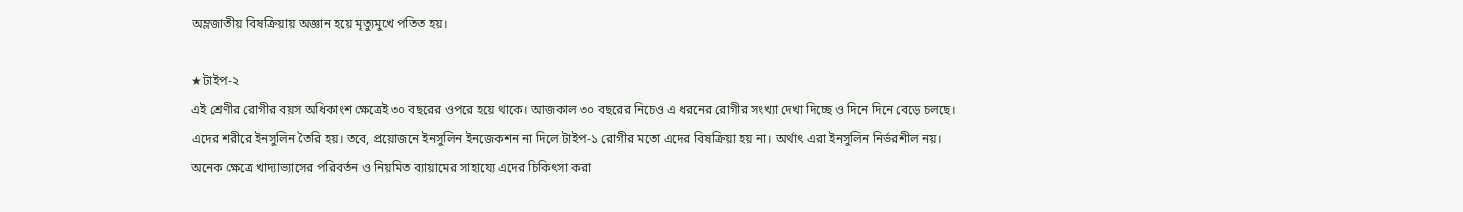অম্লজাতীয় বিষক্রিয়ায় অজ্ঞান হয়ে মৃত্যুমুখে পতিত হয়।

★টাইপ-২
এই শ্রেণীর রোগীর বয়স অধিকাংশ ক্ষেত্রেই ৩০ বছরের ওপরে হয়ে থাকে। আজকাল ৩০ বছরের নিচেও এ ধরনের রোগীর সংখ্যা দেখা দিচ্ছে ও দিনে দিনে বেড়ে চলছে। এদের শরীরে ইনসুলিন তৈরি হয়। তবে, প্রয়োজনে ইনসুলিন ইনজেকশন না দিলে টাইপ-১ রোগীর মতো এদের বিষক্রিয়া হয় না। অর্থাৎ এরা ইনসুলিন নির্ভরশীল নয়। অনেক ক্ষেত্রে খাদ্যাভ্যাসের পরিবর্তন ও নিয়মিত ব্যায়ামের সাহায্যে এদের চিকিৎসা করা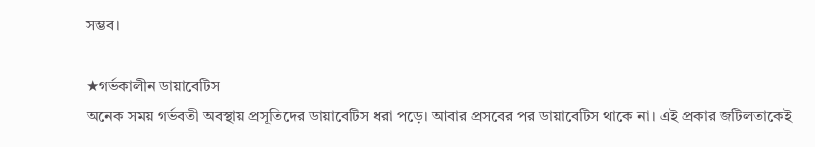সম্ভব।

★গর্ভকালীন ডায়াবেটিস
অনেক সময় গর্ভবতী অবস্থায় প্রসূতিদের ডায়াবেটিস ধরা পড়ে। আবার প্রসবের পর ডায়াবেটিস থাকে না। এই প্রকার জটিলতাকেই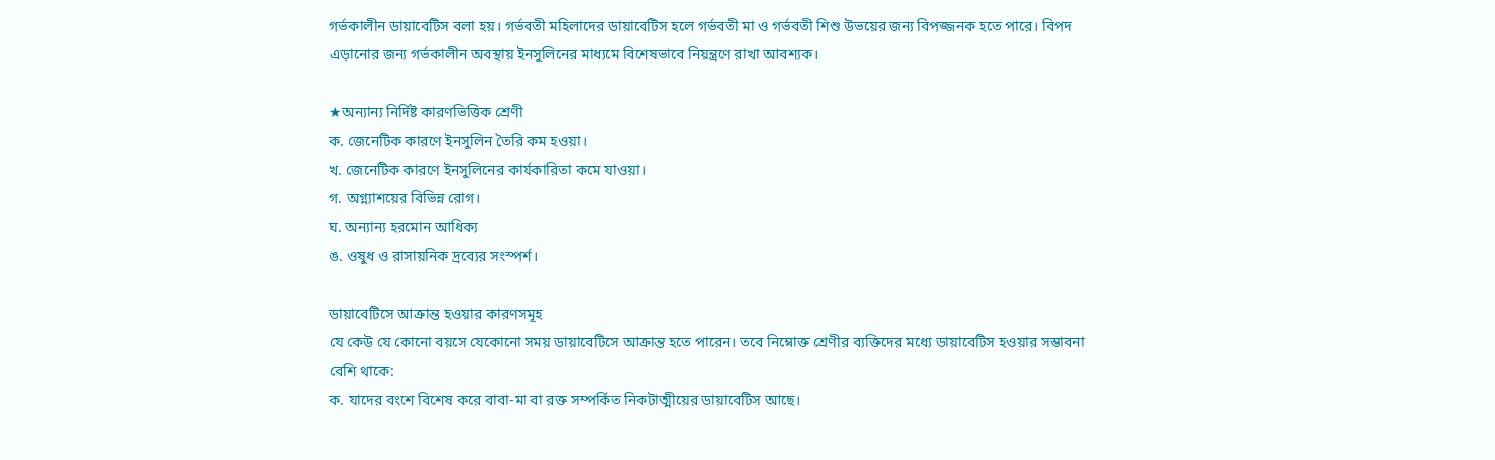গর্ভকালীন ডায়াবেটিস বলা হয়। গর্ভবতী মহিলাদের ডায়াবেটিস হলে গর্ভবতী মা ও গর্ভবতী শিশু উভয়ের জন্য বিপজ্জনক হতে পারে। বিপদ এড়ানোর জন্য গর্ভকালীন অবস্থায় ইনসুলিনের মাধ্যমে বিশেষভাবে নিয়ন্ত্রণে রাখা আবশ্যক।

★অন্যান্য নির্দিষ্ট কারণভিত্তিক শ্রেণী
ক. জেনেটিক কারণে ইনসুলিন তৈরি কম হওয়া।
খ. জেনেটিক কারণে ইনসুলিনের কার্যকারিতা কমে যাওয়া।
গ. অগ্ন্যাশয়ের বিভিন্ন রোগ।
ঘ. অন্যান্য হরমোন আধিক্য
ঙ. ওষুধ ও রাসায়নিক দ্রব্যের সংস্পর্শ।

ডায়াবেটিসে আক্রান্ত হওয়ার কারণসমূহ
যে কেউ যে কোনো বয়সে যেকোনো সময় ডায়াবেটিসে আক্রান্ত হতে পারেন। তবে নিম্নোক্ত শ্রেণীর ব্যক্তিদের মধ্যে ডায়াবেটিস হওয়ার সম্ভাবনা বেশি থাকে:
ক. যাদের বংশে বিশেষ করে বাবা-মা বা রক্ত সম্পর্কিত নিকটাত্মীয়ের ডায়াবেটিস আছে।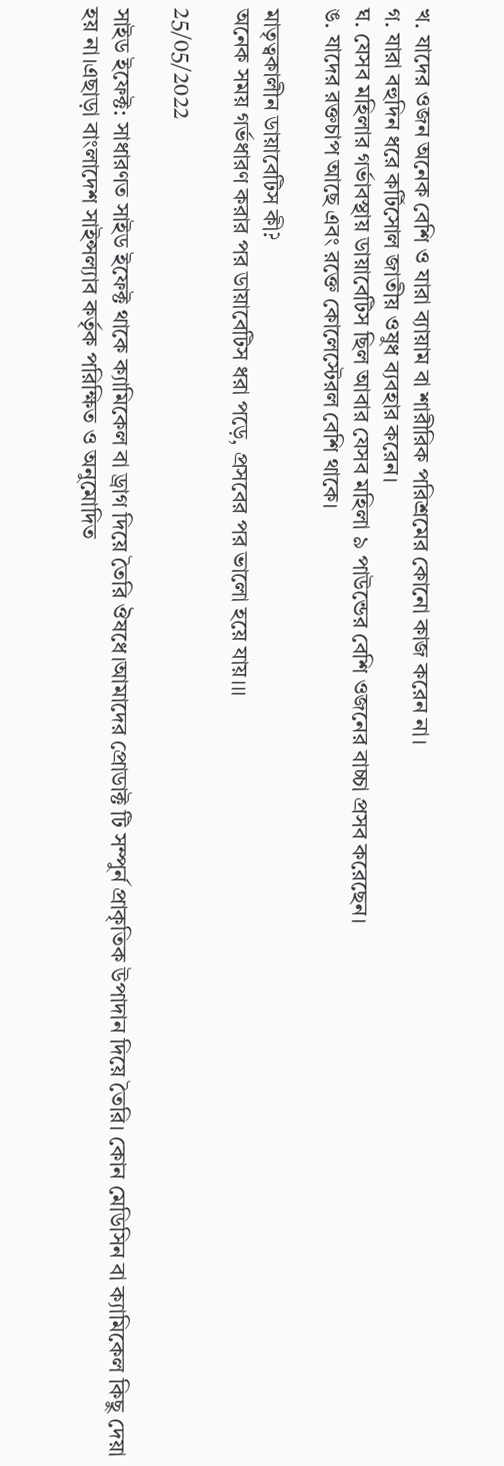খ. যাদের ওজন অনেক বেশি ও যারা ব্যায়াম বা শারীরিক পরিশ্রমের কোনো কাজ করেন না।
গ. যারা বহুদিন ধরে কর্টিসোল জাতীয় ওষুধ ব্যবহার করেন।
ঘ. যেসব মহিলার গর্ভাবস্থায় ডায়াবেটিস ছিল আবার যেসব মহিলা ৯ পাউন্ডের বেশি ওজনের বাচ্চা প্রসব করেছেন।
ঙ. যাদের রক্তচাপ আছে এবং রক্তে কোলেস্টেরল বেশি থাকে।

মাতৃত্বকালীন ডায়াবেটিস কী?
অনেক সময় গর্ভধারণ করার পর ডায়াবেটিস ধরা পড়ে, প্রসবের পর ভালো হয়ে যায়।।।

25/05/2022

সাইড ইফেক্ট: সাধারণত সাইড ইফেক্ট থাকে ক্যামিকেল বা ড্রাগ দিয়ে তৈরি ঔষধে।আমাদের প্রোডাক্ট টি সম্পুর্ন প্রাকৃতিক উপাদান দিয়ে তৈরি। কোন মেডিসিন বা ক্যামিকেল কিছু দেয়া হয় না।এছাড়া বাংলাদেশ সাইন্সল্যাব কর্তৃক পরিক্ষিত ও অনুমোদিত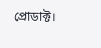প্রোডাক্ট।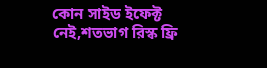কোন সাইড ইফেক্ট নেই,শতভাগ রিস্ক ফ্রি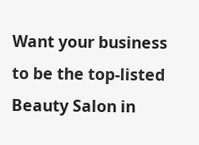Want your business to be the top-listed Beauty Salon in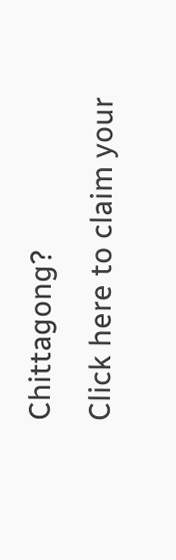Chittagong?
Click here to claim your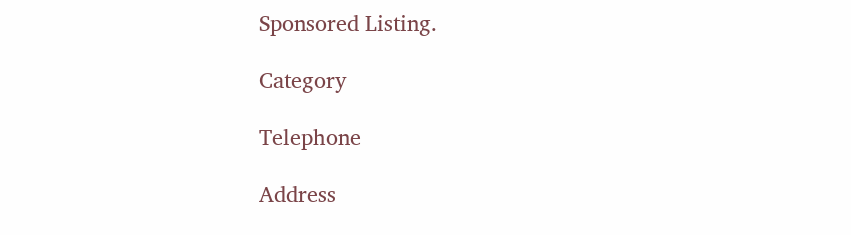Sponsored Listing.

Category

Telephone

Address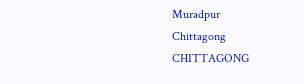Muradpur
Chittagong
CHITTAGONG